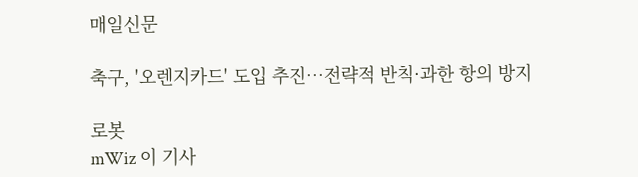매일신문

축구, '오렌지카드' 도입 추진…전략적 반칙·과한 항의 방지

로봇
mWiz 이 기사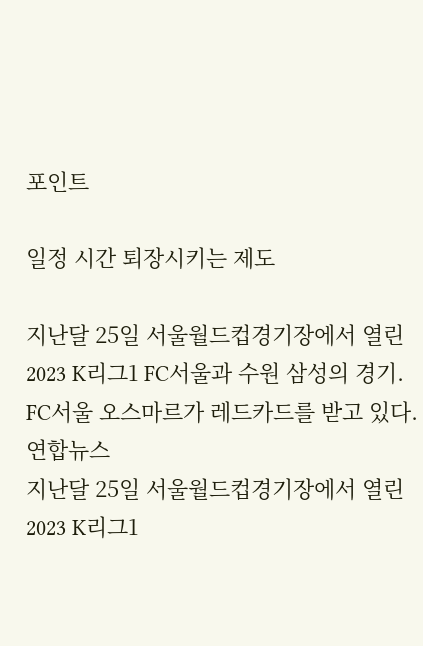포인트

일정 시간 퇴장시키는 제도

지난달 25일 서울월드컵경기장에서 열린 2023 K리그1 FC서울과 수원 삼성의 경기. FC서울 오스마르가 레드카드를 받고 있다. 연합뉴스
지난달 25일 서울월드컵경기장에서 열린 2023 K리그1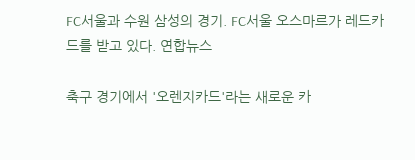FC서울과 수원 삼성의 경기. FC서울 오스마르가 레드카드를 받고 있다. 연합뉴스

축구 경기에서 '오렌지카드'라는 새로운 카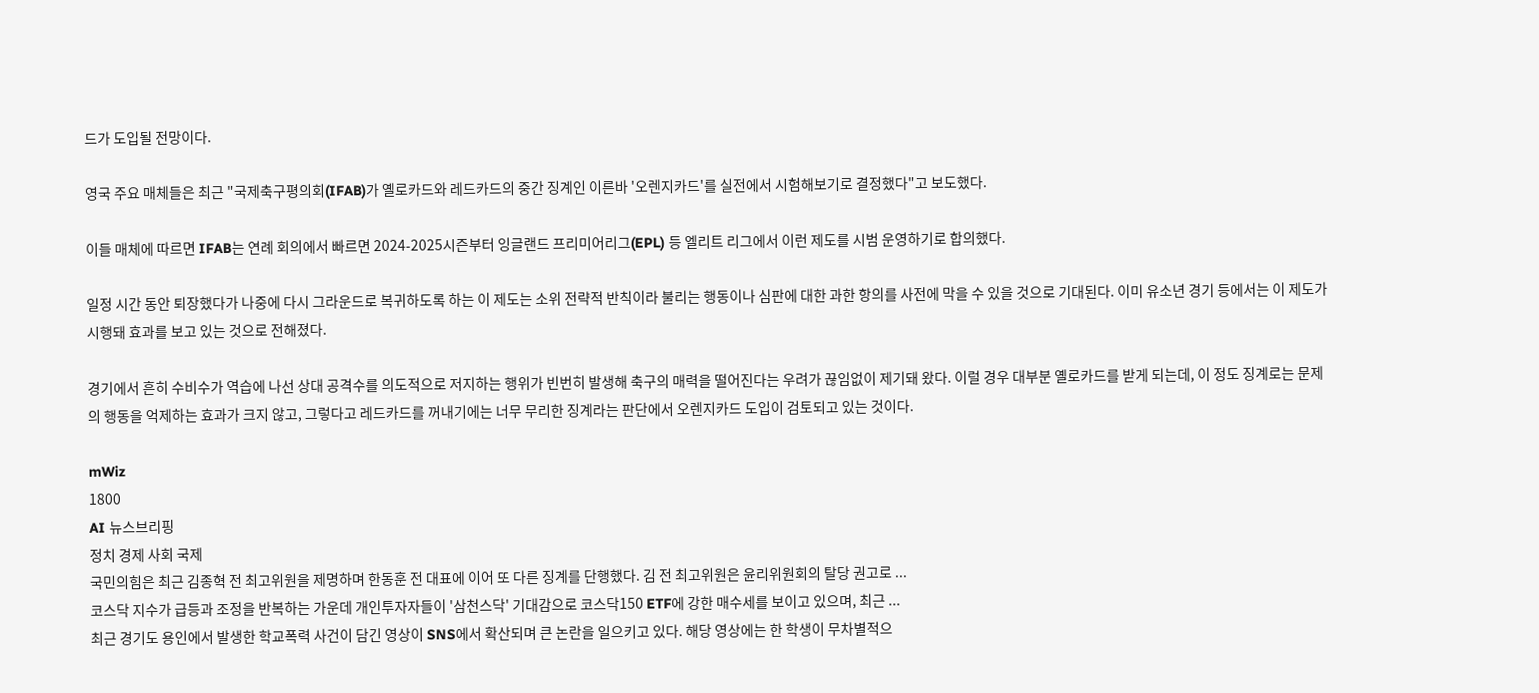드가 도입될 전망이다.

영국 주요 매체들은 최근 "국제축구평의회(IFAB)가 옐로카드와 레드카드의 중간 징계인 이른바 '오렌지카드'를 실전에서 시험해보기로 결정했다"고 보도했다.

이들 매체에 따르면 IFAB는 연례 회의에서 빠르면 2024-2025시즌부터 잉글랜드 프리미어리그(EPL) 등 엘리트 리그에서 이런 제도를 시범 운영하기로 합의했다.

일정 시간 동안 퇴장했다가 나중에 다시 그라운드로 복귀하도록 하는 이 제도는 소위 전략적 반칙이라 불리는 행동이나 심판에 대한 과한 항의를 사전에 막을 수 있을 것으로 기대된다. 이미 유소년 경기 등에서는 이 제도가 시행돼 효과를 보고 있는 것으로 전해졌다.

경기에서 흔히 수비수가 역습에 나선 상대 공격수를 의도적으로 저지하는 행위가 빈번히 발생해 축구의 매력을 떨어진다는 우려가 끊임없이 제기돼 왔다. 이럴 경우 대부분 옐로카드를 받게 되는데, 이 정도 징계로는 문제의 행동을 억제하는 효과가 크지 않고, 그렇다고 레드카드를 꺼내기에는 너무 무리한 징계라는 판단에서 오렌지카드 도입이 검토되고 있는 것이다.

mWiz
1800
AI 뉴스브리핑
정치 경제 사회 국제
국민의힘은 최근 김종혁 전 최고위원을 제명하며 한동훈 전 대표에 이어 또 다른 징계를 단행했다. 김 전 최고위원은 윤리위원회의 탈당 권고로 ...
코스닥 지수가 급등과 조정을 반복하는 가운데 개인투자자들이 '삼천스닥' 기대감으로 코스닥150 ETF에 강한 매수세를 보이고 있으며, 최근 ...
최근 경기도 용인에서 발생한 학교폭력 사건이 담긴 영상이 SNS에서 확산되며 큰 논란을 일으키고 있다. 해당 영상에는 한 학생이 무차별적으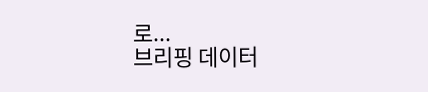로...
브리핑 데이터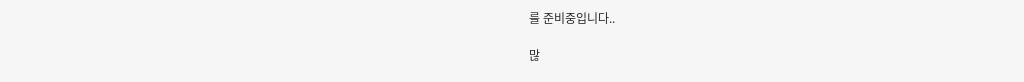를 준비중입니다..

많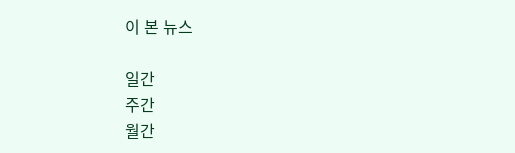이 본 뉴스

일간
주간
월간